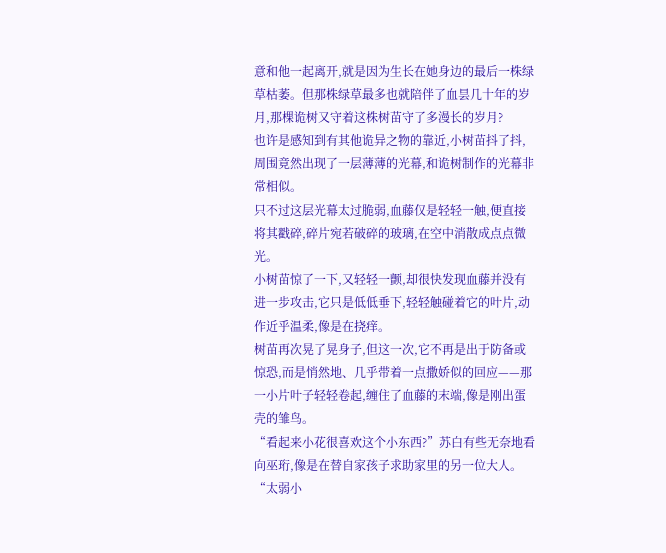意和他一起离开,就是因为生长在她身边的最后一株绿草枯萎。但那株绿草最多也就陪伴了血昙几十年的岁月,那棵诡树又守着这株树苗守了多漫长的岁月?
也许是感知到有其他诡异之物的靠近,小树苗抖了抖,周围竟然出现了一层薄薄的光幕,和诡树制作的光幕非常相似。
只不过这层光幕太过脆弱,血藤仅是轻轻一触,便直接将其戳碎,碎片宛若破碎的玻璃,在空中消散成点点微光。
小树苗惊了一下,又轻轻一颤,却很快发现血藤并没有进一步攻击,它只是低低垂下,轻轻触碰着它的叶片,动作近乎温柔,像是在挠痒。
树苗再次晃了晃身子,但这一次,它不再是出于防备或惊恐,而是悄然地、几乎带着一点撒娇似的回应——那一小片叶子轻轻卷起,缠住了血藤的末端,像是刚出蛋壳的雏鸟。
“看起来小花很喜欢这个小东西?”苏白有些无奈地看向巫珩,像是在替自家孩子求助家里的另一位大人。
“太弱小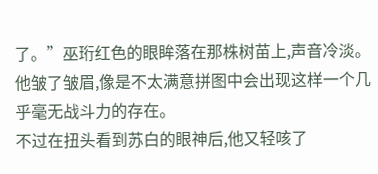了。”巫珩红色的眼眸落在那株树苗上,声音冷淡。他皱了皱眉,像是不太满意拼图中会出现这样一个几乎毫无战斗力的存在。
不过在扭头看到苏白的眼神后,他又轻咳了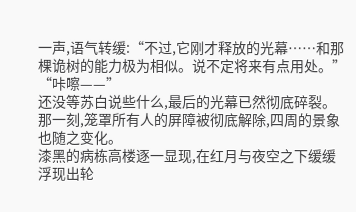一声,语气转缓:“不过,它刚才释放的光幕……和那棵诡树的能力极为相似。说不定将来有点用处。”
“咔嚓——”
还没等苏白说些什么,最后的光幕已然彻底碎裂。那一刻,笼罩所有人的屏障被彻底解除,四周的景象也随之变化。
漆黑的病栋高楼逐一显现,在红月与夜空之下缓缓浮现出轮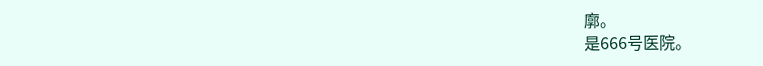廓。
是666号医院。